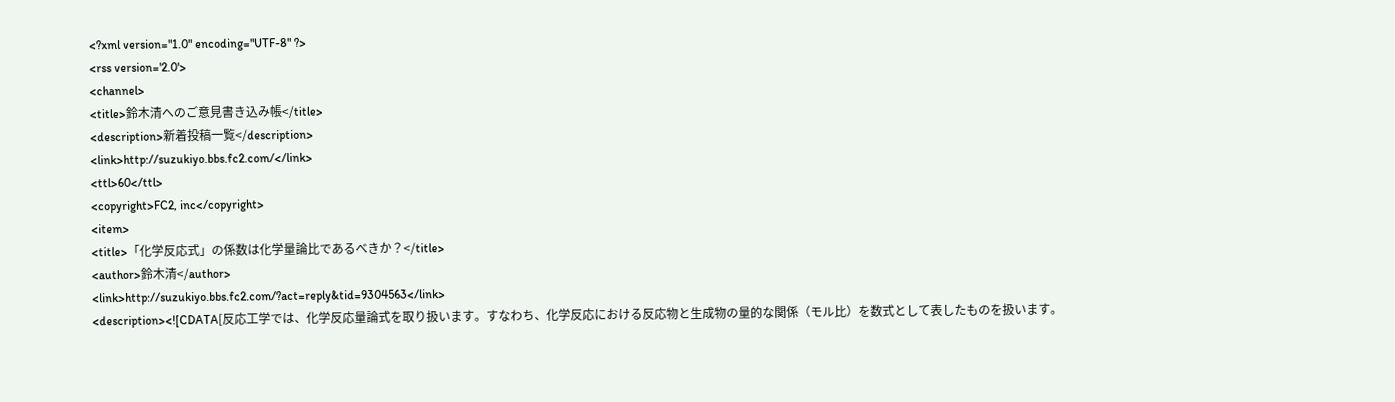<?xml version="1.0" encoding="UTF-8" ?>
<rss version='2.0'>
<channel>
<title>鈴木清へのご意見書き込み帳</title>
<description>新着投稿一覧</description>
<link>http://suzukiyo.bbs.fc2.com/</link>
<ttl>60</ttl>
<copyright>FC2, inc</copyright>
<item>
<title>「化学反応式」の係数は化学量論比であるべきか？</title>
<author>鈴木清</author>
<link>http://suzukiyo.bbs.fc2.com/?act=reply&tid=9304563</link>
<description><![CDATA[反応工学では、化学反応量論式を取り扱います。すなわち、化学反応における反応物と生成物の量的な関係（モル比）を数式として表したものを扱います。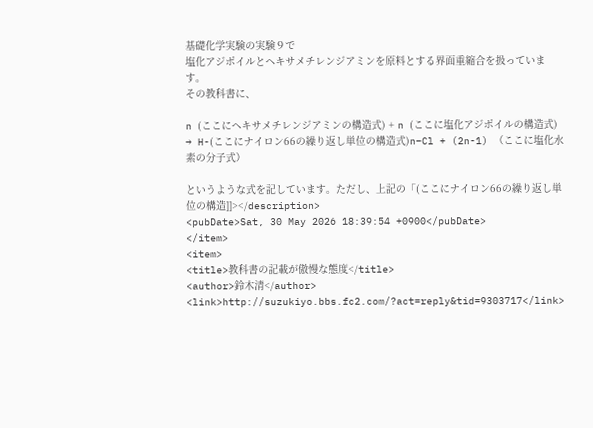基礎化学実験の実験９で
塩化アジポイルとヘキサメチレンジアミンを原料とする界面重縮合を扱っています。
その教科書に、

n (ここにヘキサメチレンジアミンの構造式) + n (ここに塩化アジポイルの構造式) → H-(ここにナイロン66の繰り返し単位の構造式)n−Cl + (2n-1) （ここに塩化水素の分子式）

というような式を記しています。ただし、上記の「(ここにナイロン66の繰り返し単位の構造]]></description>
<pubDate>Sat, 30 May 2026 18:39:54 +0900</pubDate>
</item>
<item>
<title>教科書の記載が傲慢な態度</title>
<author>鈴木清</author>
<link>http://suzukiyo.bbs.fc2.com/?act=reply&tid=9303717</link>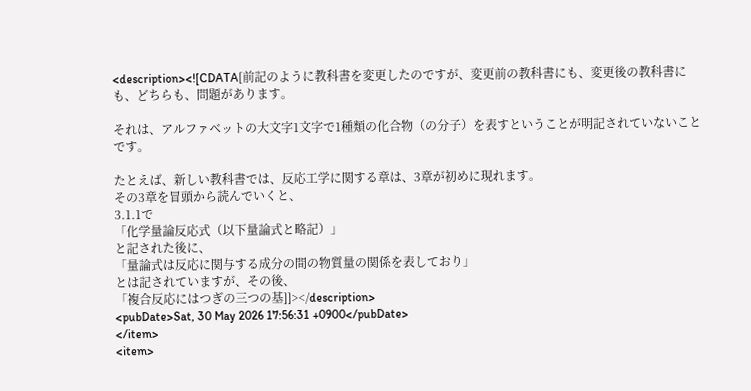<description><![CDATA[前記のように教科書を変更したのですが、変更前の教科書にも、変更後の教科書にも、どちらも、問題があります。

それは、アルファベットの大文字1文字で1種類の化合物（の分子）を表すということが明記されていないことです。

たとえば、新しい教科書では、反応工学に関する章は、3章が初めに現れます。
その3章を冒頭から読んでいくと、
3.1.1で
「化学量論反応式（以下量論式と略記）」
と記された後に、
「量論式は反応に関与する成分の間の物質量の関係を表しており」
とは記されていますが、その後、
「複合反応にはつぎの三つの基]]></description>
<pubDate>Sat, 30 May 2026 17:56:31 +0900</pubDate>
</item>
<item>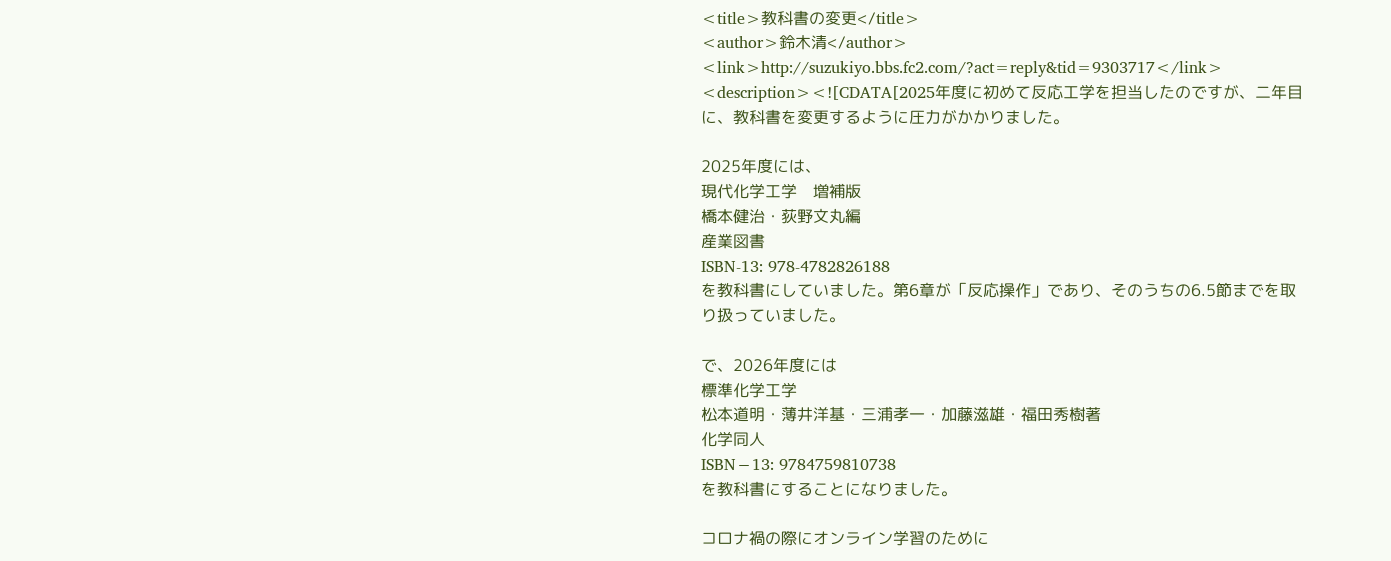<title>教科書の変更</title>
<author>鈴木清</author>
<link>http://suzukiyo.bbs.fc2.com/?act=reply&tid=9303717</link>
<description><![CDATA[2025年度に初めて反応工学を担当したのですが、二年目に、教科書を変更するように圧力がかかりました。

2025年度には、
現代化学工学　増補版
橋本健治・荻野文丸編
産業図書
ISBN-13: 978-4782826188
を教科書にしていました。第6章が「反応操作」であり、そのうちの6.5節までを取り扱っていました。

で、2026年度には
標準化学工学
松本道明・薄井洋基・三浦孝一・加藤滋雄・福田秀樹著
化学同人
ISBN−13: 9784759810738
を教科書にすることになりました。

コロナ禍の際にオンライン学習のために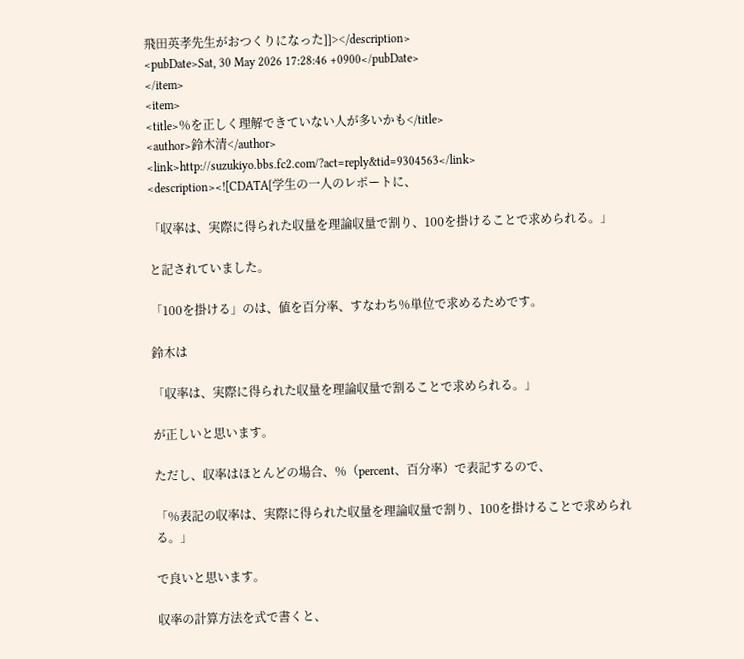飛田英孝先生がおつくりになった]]></description>
<pubDate>Sat, 30 May 2026 17:28:46 +0900</pubDate>
</item>
<item>
<title>％を正しく理解できていない人が多いかも</title>
<author>鈴木清</author>
<link>http://suzukiyo.bbs.fc2.com/?act=reply&tid=9304563</link>
<description><![CDATA[学生の一人のレポートに、

「収率は、実際に得られた収量を理論収量で割り、100を掛けることで求められる。」

と記されていました。

「100を掛ける」のは、値を百分率、すなわち％単位で求めるためです。

鈴木は

「収率は、実際に得られた収量を理論収量で割ることで求められる。」

が正しいと思います。

ただし、収率はほとんどの場合、％（percent、百分率）で表記するので、

「％表記の収率は、実際に得られた収量を理論収量で割り、100を掛けることで求められる。」

で良いと思います。

収率の計算方法を式で書くと、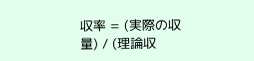収率 = (実際の収量) / (理論収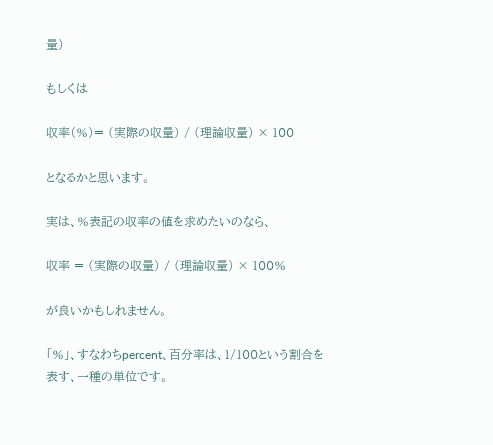量)

もしくは

収率（％）= (実際の収量) / (理論収量) × 100

となるかと思います。

実は、％表記の収率の値を求めたいのなら、

収率 = (実際の収量) / (理論収量) × 100％

が良いかもしれません。

「％」、すなわちpercent、百分率は、1/100という割合を表す、一種の単位です。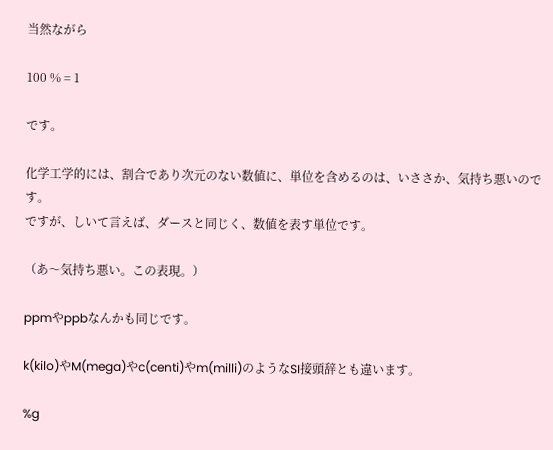当然ながら

100 % = 1

です。

化学工学的には、割合であり次元のない数値に、単位を含めるのは、いささか、気持ち悪いのです。
ですが、しいて言えば、ダースと同じく、数値を表す単位です。

（あ〜気持ち悪い。この表現。）

ppmやppbなんかも同じです。

k(kilo)やM(mega)やc(centi)やm(milli)のようなSI接頭辞とも違います。

%g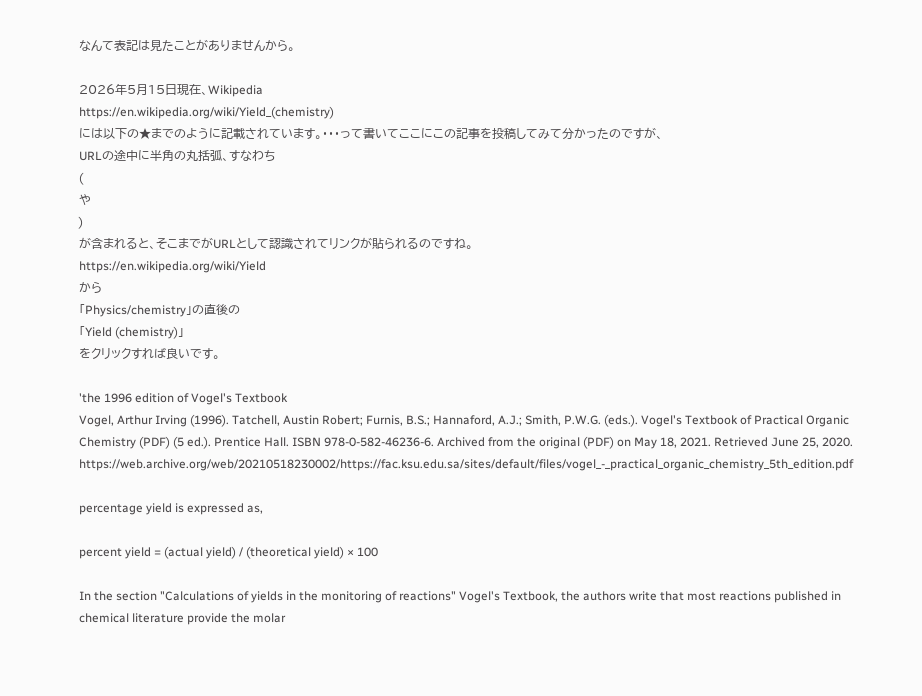なんて表記は見たことがありませんから。

2026年5月15日現在、Wikipedia
https://en.wikipedia.org/wiki/Yield_(chemistry)
には以下の★までのように記載されています。・・・って書いてここにこの記事を投稿してみて分かったのですが、
URLの途中に半角の丸括弧、すなわち
(
や
)
が含まれると、そこまでがURLとして認識されてリンクが貼られるのですね。
https://en.wikipedia.org/wiki/Yield
から
「Physics/chemistry」の直後の
「Yield (chemistry)」
をクリックすれば良いです。

'the 1996 edition of Vogel's Textbook
Vogel, Arthur Irving (1996). Tatchell, Austin Robert; Furnis, B.S.; Hannaford, A.J.; Smith, P.W.G. (eds.). Vogel's Textbook of Practical Organic Chemistry (PDF) (5 ed.). Prentice Hall. ISBN 978-0-582-46236-6. Archived from the original (PDF) on May 18, 2021. Retrieved June 25, 2020.
https://web.archive.org/web/20210518230002/https://fac.ksu.edu.sa/sites/default/files/vogel_-_practical_organic_chemistry_5th_edition.pdf

percentage yield is expressed as,

percent yield = (actual yield) / (theoretical yield) × 100

In the section "Calculations of yields in the monitoring of reactions" Vogel's Textbook, the authors write that most reactions published in chemical literature provide the molar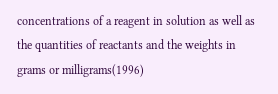concentrations of a reagent in solution as well as the quantities of reactants and the weights in grams or milligrams(1996)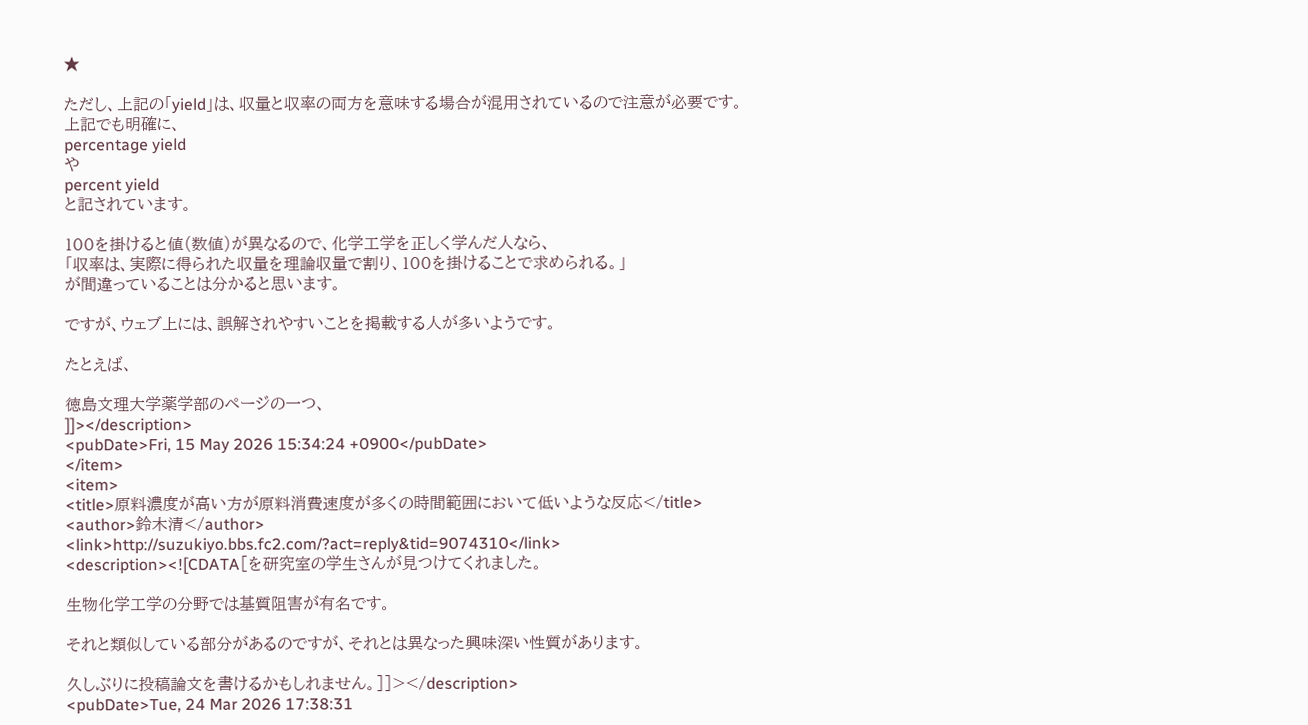★

ただし、上記の「yield」は、収量と収率の両方を意味する場合が混用されているので注意が必要です。
上記でも明確に、
percentage yield
や
percent yield
と記されています。

100を掛けると値（数値）が異なるので、化学工学を正しく学んだ人なら、
「収率は、実際に得られた収量を理論収量で割り、100を掛けることで求められる。」
が間違っていることは分かると思います。

ですが、ウェブ上には、誤解されやすいことを掲載する人が多いようです。

たとえば、

徳島文理大学薬学部のページの一つ、
]]></description>
<pubDate>Fri, 15 May 2026 15:34:24 +0900</pubDate>
</item>
<item>
<title>原料濃度が高い方が原料消費速度が多くの時間範囲において低いような反応</title>
<author>鈴木清</author>
<link>http://suzukiyo.bbs.fc2.com/?act=reply&tid=9074310</link>
<description><![CDATA[を研究室の学生さんが見つけてくれました。

生物化学工学の分野では基質阻害が有名です。

それと類似している部分があるのですが、それとは異なった興味深い性質があります。

久しぶりに投稿論文を書けるかもしれません。]]></description>
<pubDate>Tue, 24 Mar 2026 17:38:31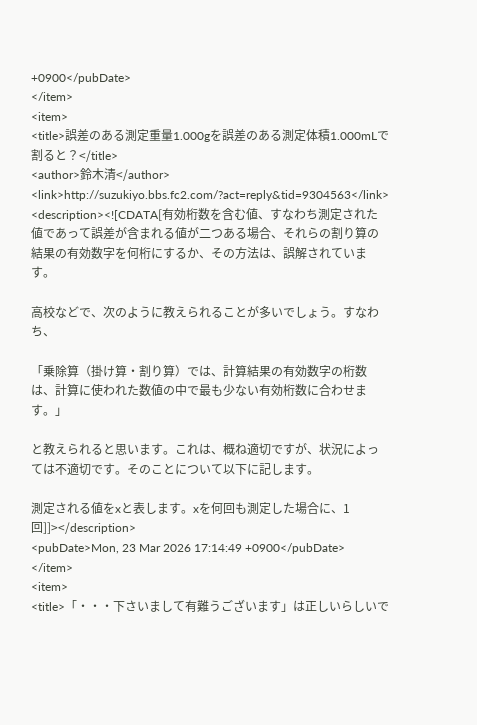+0900</pubDate>
</item>
<item>
<title>誤差のある測定重量1.000gを誤差のある測定体積1.000mLで割ると？</title>
<author>鈴木清</author>
<link>http://suzukiyo.bbs.fc2.com/?act=reply&tid=9304563</link>
<description><![CDATA[有効桁数を含む値、すなわち測定された値であって誤差が含まれる値が二つある場合、それらの割り算の結果の有効数字を何桁にするか、その方法は、誤解されています。

高校などで、次のように教えられることが多いでしょう。すなわち、

「乗除算（掛け算・割り算）では、計算結果の有効数字の桁数は、計算に使われた数値の中で最も少ない有効桁数に合わせます。」

と教えられると思います。これは、概ね適切ですが、状況によっては不適切です。そのことについて以下に記します。

測定される値をxと表します。xを何回も測定した場合に、1回]]></description>
<pubDate>Mon, 23 Mar 2026 17:14:49 +0900</pubDate>
</item>
<item>
<title>「・・・下さいまして有難うございます」は正しいらしいで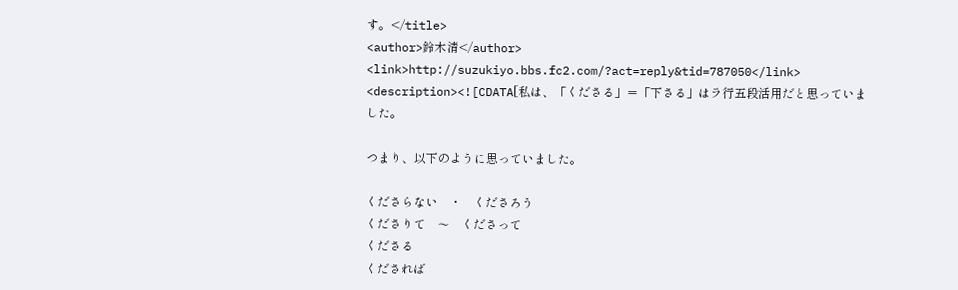す。</title>
<author>鈴木清</author>
<link>http://suzukiyo.bbs.fc2.com/?act=reply&tid=787050</link>
<description><![CDATA[私は、「くださる」＝「下さる」はラ行五段活用だと思っていました。

つまり、以下のように思っていました。

くださらない　・　くださろう
くださりて　〜　くださって
くださる
くだされば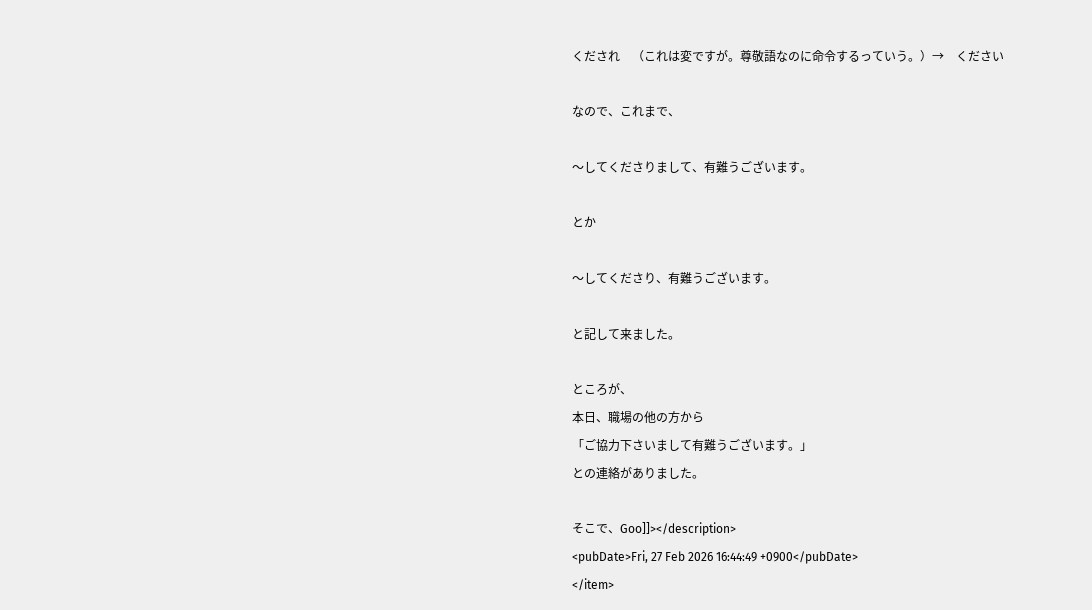くだされ　（これは変ですが。尊敬語なのに命令するっていう。）→　ください

なので、これまで、

〜してくださりまして、有難うございます。

とか

〜してくださり、有難うございます。

と記して来ました。

ところが、
本日、職場の他の方から
「ご協力下さいまして有難うございます。」
との連絡がありました。

そこで、Goo]]></description>
<pubDate>Fri, 27 Feb 2026 16:44:49 +0900</pubDate>
</item>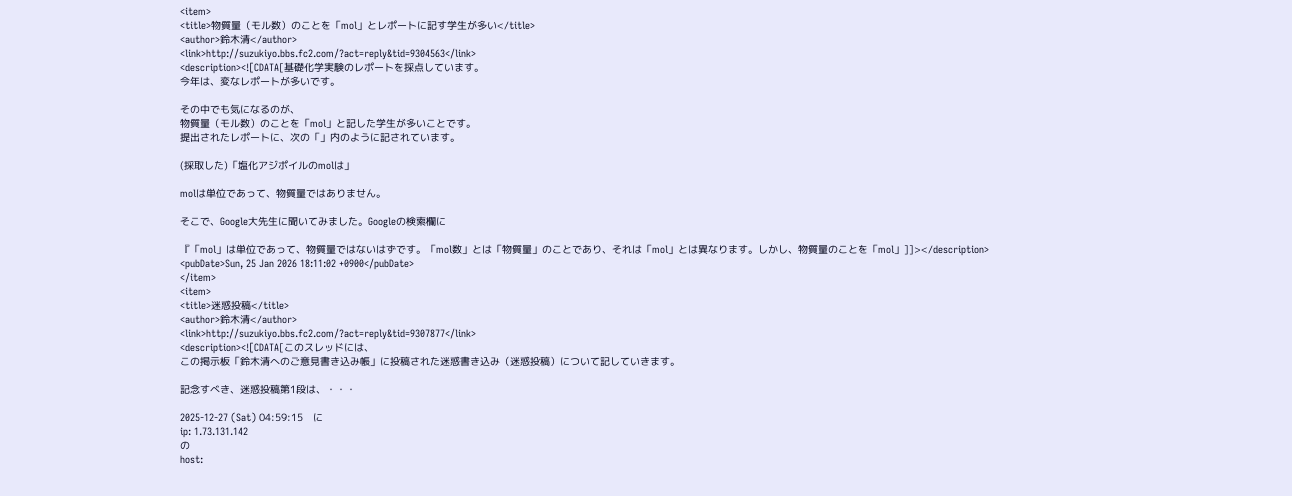<item>
<title>物質量（モル数）のことを「mol」とレポートに記す学生が多い</title>
<author>鈴木清</author>
<link>http://suzukiyo.bbs.fc2.com/?act=reply&tid=9304563</link>
<description><![CDATA[基礎化学実験のレポートを採点しています。
今年は、変なレポートが多いです。

その中でも気になるのが、
物質量（モル数）のことを「mol」と記した学生が多いことです。
提出されたレポートに、次の「」内のように記されています。

(採取した)「塩化アジポイルのmolは」

molは単位であって、物質量ではありません。

そこで、Google大先生に聞いてみました。Googleの検索欄に

『「mol」は単位であって、物質量ではないはずです。「mol数」とは「物質量」のことであり、それは「mol」とは異なります。しかし、物質量のことを「mol」]]></description>
<pubDate>Sun, 25 Jan 2026 18:11:02 +0900</pubDate>
</item>
<item>
<title>迷惑投稿</title>
<author>鈴木清</author>
<link>http://suzukiyo.bbs.fc2.com/?act=reply&tid=9307877</link>
<description><![CDATA[このスレッドには、
この掲示板「鈴木清へのご意見書き込み帳」に投稿された迷惑書き込み（迷惑投稿）について記していきます。

記念すべき、迷惑投稿第1段は、・・・

2025-12-27 (Sat) 04:59:15　に
ip: 1.73.131.142
の
host: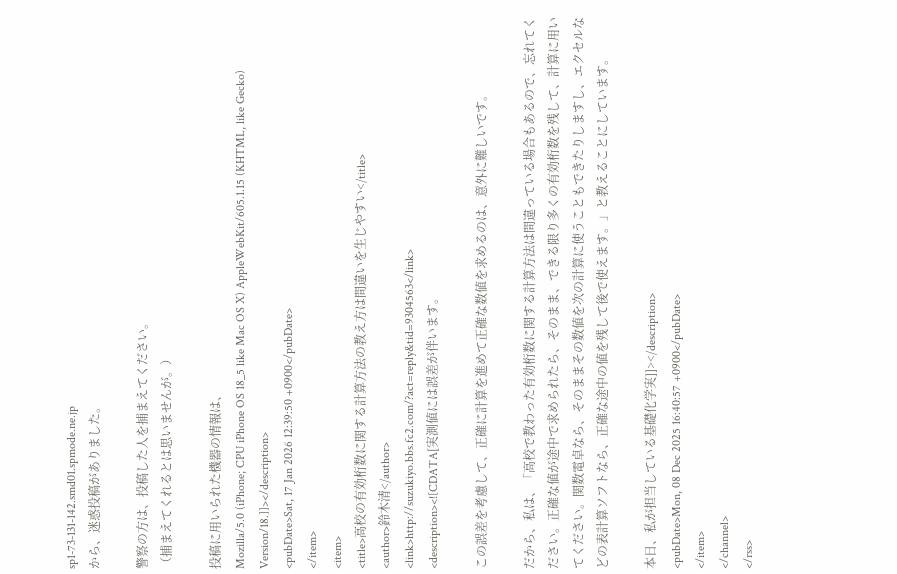sp1-73-131-142.smd01.spmode.ne.jp
から、迷惑投稿がありました。

警察の方は、投稿した人を捕まえてください。
（捕まえてくれるとは思いませんが。）

投稿に用いられた機器の情報は、
Mozilla/5.0 (iPhone; CPU iPhone OS 18_5 like Mac OS X) AppleWebKit/605.1.15 (KHTML, like Gecko) Version/18.]]></description>
<pubDate>Sat, 17 Jan 2026 12:39:50 +0900</pubDate>
</item>
<item>
<title>高校の有効桁数に関する計算方法の教え方は間違いを生じやすい</title>
<author>鈴木清</author>
<link>http://suzukiyo.bbs.fc2.com/?act=reply&tid=9304563</link>
<description><![CDATA[実測値には誤差が伴います。

この誤差を考慮して、正確に計算を進めて正確な数値を求めるのは、意外に難しいです。

だから、私は、「高校で教わった有効桁数に関する計算方法は間違っている場合もあるので、忘れてください。正確な値が途中で求められたら、そのまま、できる限り多くの有効桁数を残して、計算に用いてください。関数電卓なら、そのままその数値を次の計算に使うこともできたりしますし、エクセルなどの表計算ソフトなら、正確な途中の値を残して後で使えます。」と教えることにしています。

本日、私が担当している基礎化学実]]></description>
<pubDate>Mon, 08 Dec 2025 16:40:57 +0900</pubDate>
</item>
</channel>
</rss>